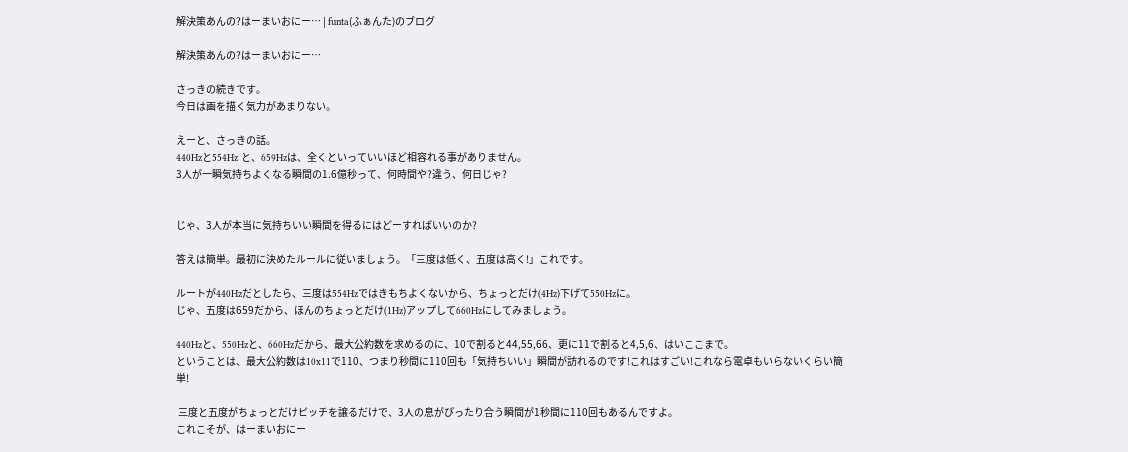解決策あんの?はーまいおにー… | funta(ふぁんた)のブログ

解決策あんの?はーまいおにー…

さっきの続きです。
今日は画を描く気力があまりない。

えーと、さっきの話。
440Hzと554Hz と、659Hzは、全くといっていいほど相容れる事がありません。
3人が一瞬気持ちよくなる瞬間の1.6億秒って、何時間や?違う、何日じゃ?


じゃ、3人が本当に気持ちいい瞬間を得るにはどーすればいいのか?

答えは簡単。最初に決めたルールに従いましょう。「三度は低く、五度は高く!」これです。

ルートが440Hzだとしたら、三度は554Hzではきもちよくないから、ちょっとだけ(4Hz)下げて550Hzに。
じゃ、五度は659だから、ほんのちょっとだけ(1Hz)アップして660Hzにしてみましょう。

440Hzと、550Hzと、660Hzだから、最大公約数を求めるのに、10で割ると44,55,66、更に11で割ると4,5,6、はいここまで。
ということは、最大公約数は10x11で110、つまり秒間に110回も「気持ちいい」瞬間が訪れるのです!これはすごい!これなら電卓もいらないくらい簡単!

 三度と五度がちょっとだけピッチを譲るだけで、3人の息がぴったり合う瞬間が1秒間に110回もあるんですよ。
これこそが、はーまいおにー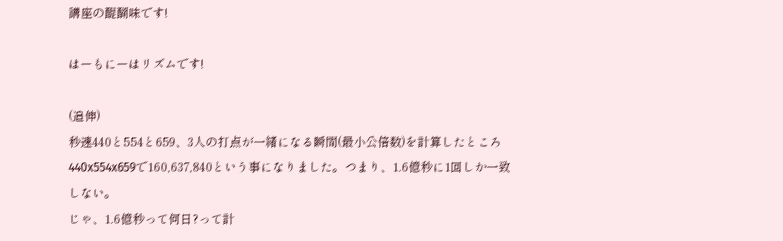講座の醍醐味です!

はーもにーはリズムです!

(追伸)
秒速440と554と659、3人の打点が一緒になる瞬間(最小公倍数)を計算したところ440x554x659で160,637,840という事になりました。つまり、1.6億秒に1回しか一致しない。
じゃ、1.6億秒って何日?って計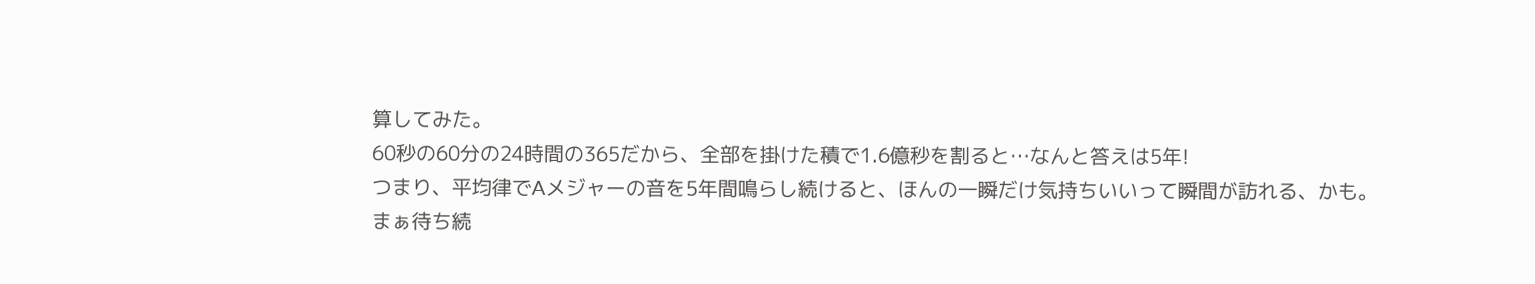算してみた。
60秒の60分の24時間の365だから、全部を掛けた積で1.6億秒を割ると…なんと答えは5年!
つまり、平均律でAメジャーの音を5年間鳴らし続けると、ほんの一瞬だけ気持ちいいって瞬間が訪れる、かも。
まぁ待ち続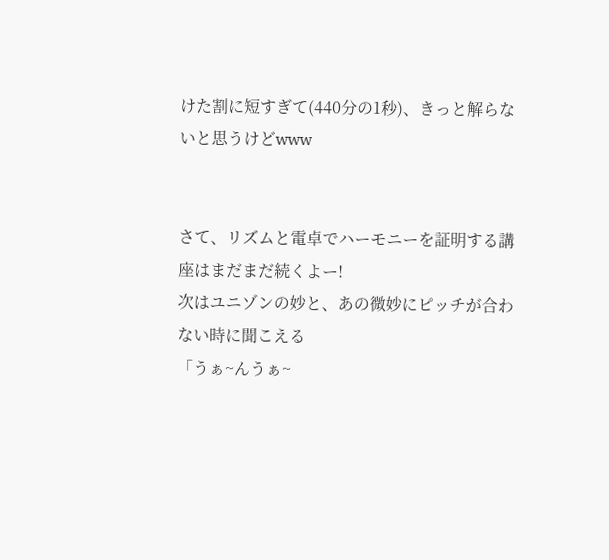けた割に短すぎて(440分の1秒)、きっと解らないと思うけどwww


さて、リズムと電卓でハーモニーを証明する講座はまだまだ続くよー!
次はユニゾンの妙と、あの微妙にピッチが合わない時に聞こえる
「うぁ~んうぁ~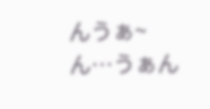んうぁ~ん…うぁん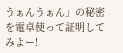うぁんうぁん」の秘密を電卓使って証明してみよー!